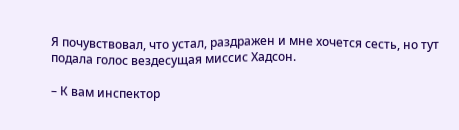Я почувствовал, что устал, раздражен и мне хочется сесть, но тут подала голос вездесущая миссис Хадсон.

– К вам инспектор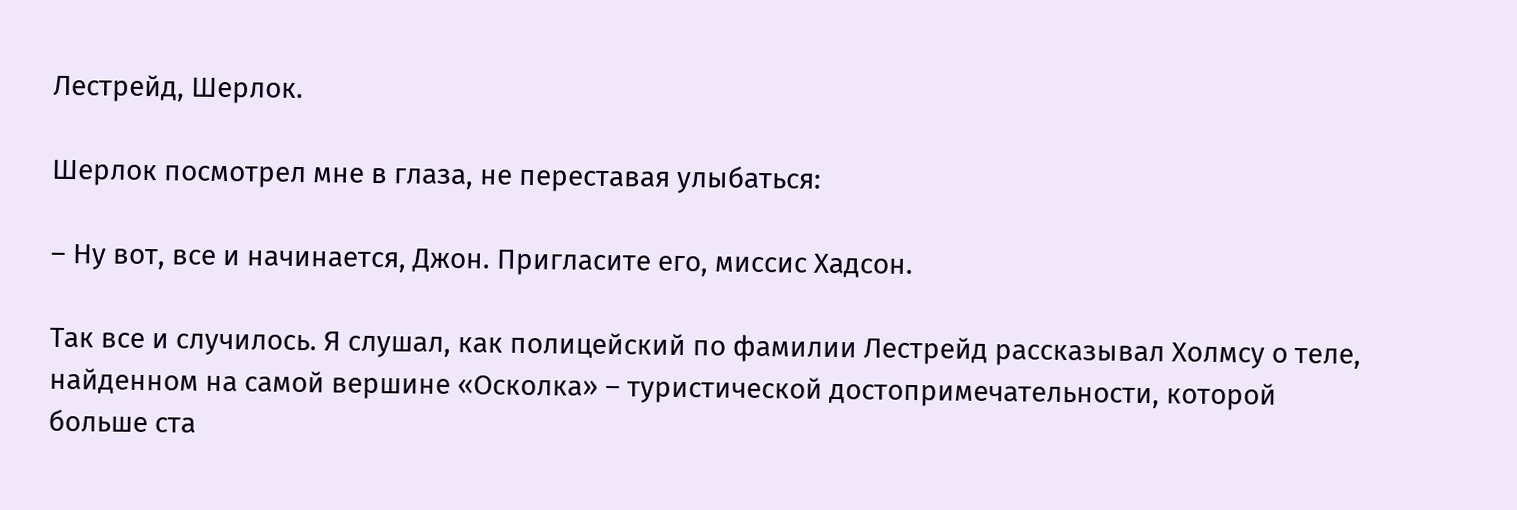Лестрейд, Шерлок.

Шерлок посмотрел мне в глаза, не переставая улыбаться:

– Ну вот, все и начинается, Джон. Пригласите его, миссис Хадсон.

Так все и случилось. Я слушал, как полицейский по фамилии Лестрейд рассказывал Холмсу о теле, найденном на самой вершине «Осколка» – туристической достопримечательности, которой больше ста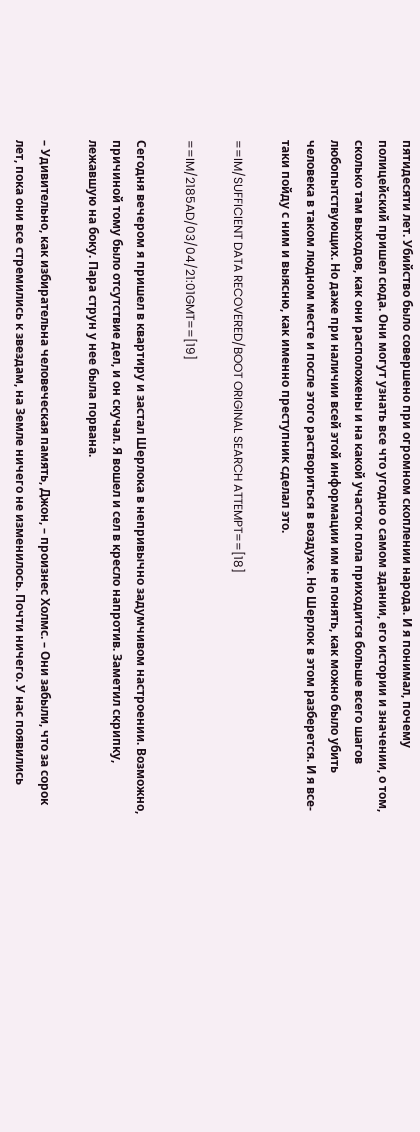пятидесяти лет. Убийство было совершено при огромном скоплении народа. И я понимал, почему полицейский пришел сюда. Они могут узнать все что угодно о самом здании, его истории и значении, о том, сколько там выходов, как они расположены и на какой участок пола приходится больше всего шагов любопытствующих. Но даже при наличии всей этой информации им не понять, как можно было убить человека в таком людном месте и после этого раствориться в воздухе. Но Шерлок в этом разберется. И я все-таки пойду с ним и выясню, как именно преступник сделал это.

==IM/SUFFICIENT DATA RECOVERED/BOOT ORIGINAL SEARCH ATTEMPT==[18]

==IM/2185AD/03/04/21:01GMT==[19]

Сегодня вечером я пришел в квартиру и застал Шерлока в непривычно задумчивом настроении. Возможно, причиной тому было отсутствие дел, и он скучал. Я вошел и сел в кресло напротив. Заметил скрипку, лежавшую на боку. Пара струн у нее была порвана.

– Удивительно, как избирательна человеческая память, Джон, – произнес Холмс. – Они забыли, что за сорок лет, пока они все стремились к звездам, на Земле ничего не изменилось. Почти ничего. У нас появились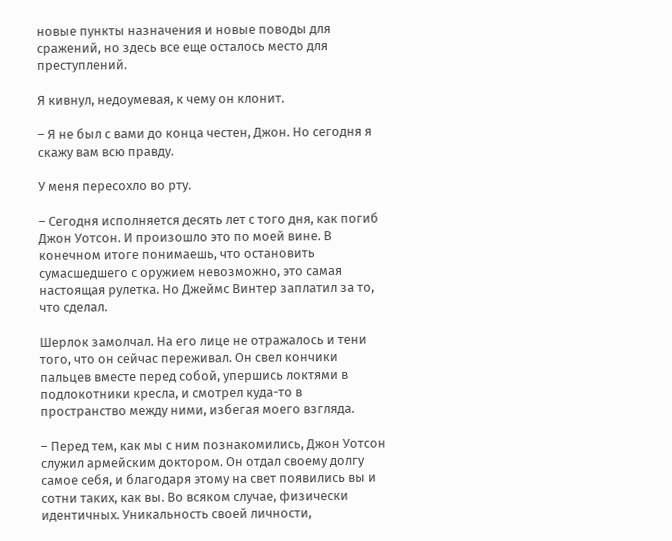новые пункты назначения и новые поводы для сражений, но здесь все еще осталось место для преступлений.

Я кивнул, недоумевая, к чему он клонит.

– Я не был с вами до конца честен, Джон. Но сегодня я скажу вам всю правду.

У меня пересохло во рту.

– Сегодня исполняется десять лет с того дня, как погиб Джон Уотсон. И произошло это по моей вине. В конечном итоге понимаешь, что остановить сумасшедшего с оружием невозможно, это самая настоящая рулетка. Но Джеймс Винтер заплатил за то, что сделал.

Шерлок замолчал. На его лице не отражалось и тени того, что он сейчас переживал. Он свел кончики пальцев вместе перед собой, упершись локтями в подлокотники кресла, и смотрел куда-то в пространство между ними, избегая моего взгляда.

– Перед тем, как мы с ним познакомились, Джон Уотсон служил армейским доктором. Он отдал своему долгу самое себя, и благодаря этому на свет появились вы и сотни таких, как вы. Во всяком случае, физически идентичных. Уникальность своей личности,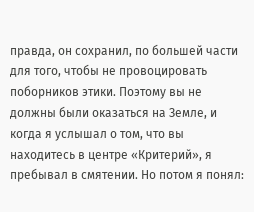правда, он сохранил, по большей части для того, чтобы не провоцировать поборников этики. Поэтому вы не должны были оказаться на Земле, и когда я услышал о том, что вы находитесь в центре «Критерий», я пребывал в смятении. Но потом я понял: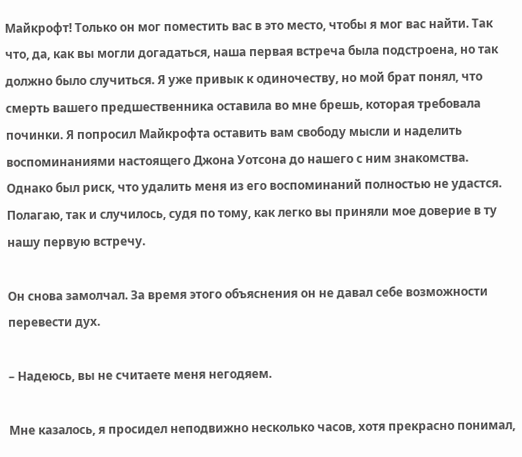Майкрофт! Только он мог поместить вас в это место, чтобы я мог вас найти. Так что, да, как вы могли догадаться, наша первая встреча была подстроена, но так должно было случиться. Я уже привык к одиночеству, но мой брат понял, что смерть вашего предшественника оставила во мне брешь, которая требовала починки. Я попросил Майкрофта оставить вам свободу мысли и наделить воспоминаниями настоящего Джона Уотсона до нашего с ним знакомства. Однако был риск, что удалить меня из его воспоминаний полностью не удастся. Полагаю, так и случилось, судя по тому, как легко вы приняли мое доверие в ту нашу первую встречу.

Он снова замолчал. За время этого объяснения он не давал себе возможности перевести дух.

– Надеюсь, вы не считаете меня негодяем.

Мне казалось, я просидел неподвижно несколько часов, хотя прекрасно понимал,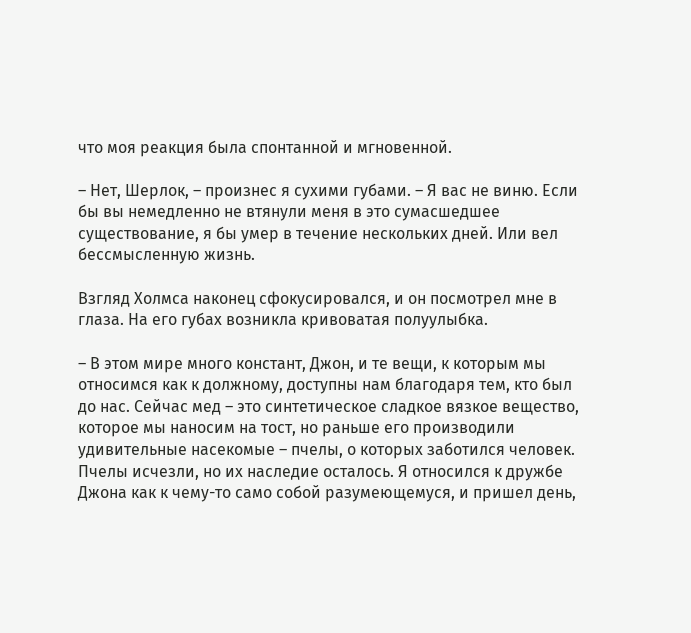что моя реакция была спонтанной и мгновенной.

– Нет, Шерлок, – произнес я сухими губами. – Я вас не виню. Если бы вы немедленно не втянули меня в это сумасшедшее существование, я бы умер в течение нескольких дней. Или вел бессмысленную жизнь.

Взгляд Холмса наконец сфокусировался, и он посмотрел мне в глаза. На его губах возникла кривоватая полуулыбка.

– В этом мире много констант, Джон, и те вещи, к которым мы относимся как к должному, доступны нам благодаря тем, кто был до нас. Сейчас мед – это синтетическое сладкое вязкое вещество, которое мы наносим на тост, но раньше его производили удивительные насекомые – пчелы, о которых заботился человек. Пчелы исчезли, но их наследие осталось. Я относился к дружбе Джона как к чему-то само собой разумеющемуся, и пришел день,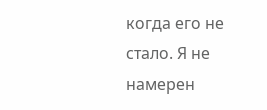когда его не стало. Я не намерен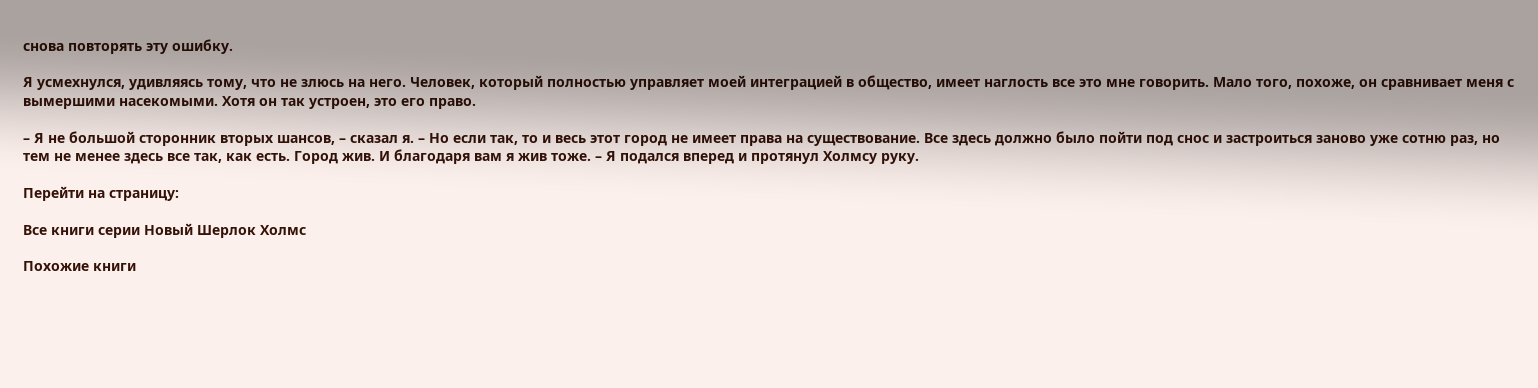снова повторять эту ошибку.

Я усмехнулся, удивляясь тому, что не злюсь на него. Человек, который полностью управляет моей интеграцией в общество, имеет наглость все это мне говорить. Мало того, похоже, он сравнивает меня с вымершими насекомыми. Хотя он так устроен, это его право.

– Я не большой сторонник вторых шансов, – сказал я. – Но если так, то и весь этот город не имеет права на существование. Все здесь должно было пойти под снос и застроиться заново уже сотню раз, но тем не менее здесь все так, как есть. Город жив. И благодаря вам я жив тоже. – Я подался вперед и протянул Холмсу руку.

Перейти на страницу:

Все книги серии Новый Шерлок Холмс

Похожие книги